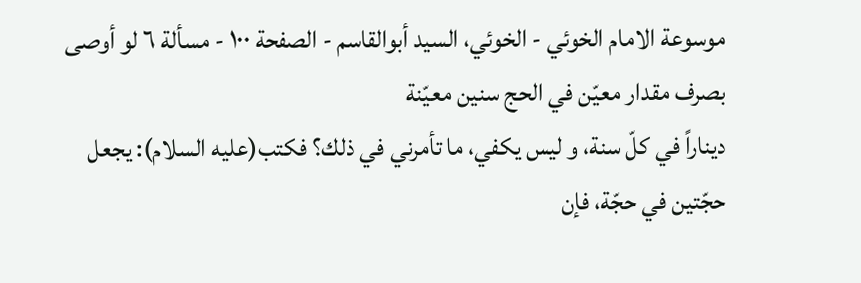موسوعة الامام الخوئي - الخوئي، السيد أبوالقاسم - الصفحة ١٠٠ - مسألة ٦ لو أوصى بصرف مقدار معيّن في الحج سنين معيّنة
ديناراً في كلّ سنة، و ليس يكفي، ما تأمرني في ذلك؟ فكتب(عليه السلام): يجعل حجّتين في حجّة، فإن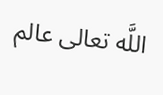اللَّه تعالى عالم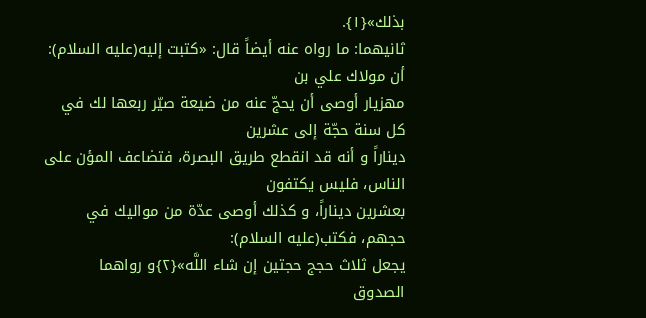بذلك»{١}.
ثانيهما: ما رواه عنه أيضاً قال: «كتبت إليه(عليه السلام): أن مولاك علي بن
مهزيار أوصى أن يحجّ عنه من ضيعة صيّر ربعها لك في كل سنة حجّة إلى عشرين
ديناراً و أنه قد انقطع طريق البصرة، فتضاعف المؤن على الناس، فليس يكتفون
بعشرين ديناراً، و كذلك أوصى عدّة من مواليك في حجهم، فكتب(عليه السلام):
يجعل ثلاث حجج حجتين إن شاء اللَّه»{٢}و رواهما الصدوق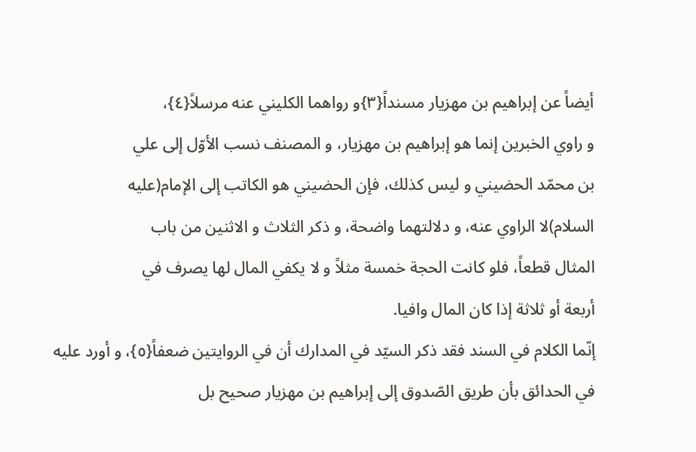أيضاً عن إبراهيم بن مهزيار مسنداً{٣}و رواهما الكليني عنه مرسلاً{٤}،
و راوي الخبرين إنما هو إبراهيم بن مهزيار، و المصنف نسب الأوّل إلى علي
بن محمّد الحضيني و ليس كذلك، فإن الحضيني هو الكاتب إلى الإمام(عليه
السلام)لا الراوي عنه، و دلالتهما واضحة، و ذكر الثلاث و الاثنين من باب
المثال قطعاً، فلو كانت الحجة خمسة مثلاً و لا يكفي المال لها يصرف في
أربعة أو ثلاثة إذا كان المال وافيا.
إنّما الكلام في السند فقد ذكر السيّد في المدارك أن في الروايتين ضعفاً{٥}، و أورد عليه في الحدائق بأن طريق الصّدوق إلى إبراهيم بن مهزيار صحيح بل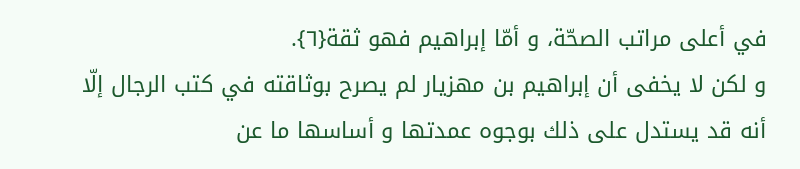في أعلى مراتب الصحّة، و أمّا إبراهيم فهو ثقة{٦}.
و لكن لا يخفى أن إبراهيم بن مهزيار لم يصرح بوثاقته في كتب الرجال إلّا
أنه قد يستدل على ذلك بوجوه عمدتها و أساسها ما عن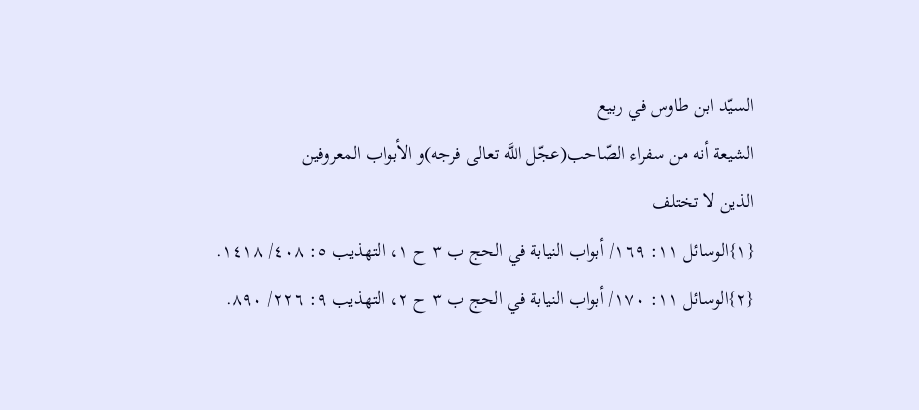السيّد ابن طاوس في ربيع
الشيعة أنه من سفراء الصّاحب(عجّل اللَّه تعالى فرجه)و الأبواب المعروفين
الذين لا تختلف
{١}الوسائل ١١: ١٦٩/ أبواب النيابة في الحج ب ٣ ح ١، التهذيب ٥: ٤٠٨/ ١٤١٨.
{٢}الوسائل ١١: ١٧٠/ أبواب النيابة في الحج ب ٣ ح ٢، التهذيب ٩: ٢٢٦/ ٨٩٠.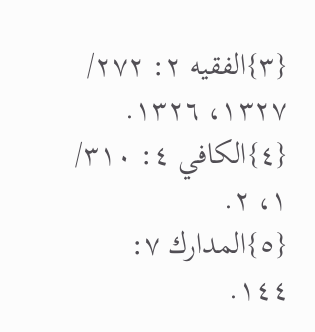{٣}الفقيه ٢: ٢٧٢/ ١٣٢٧، ١٣٢٦.
{٤}الكافي ٤: ٣١٠/ ١، ٢.
{٥}المدارك ٧: ١٤٤.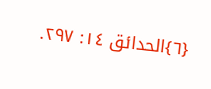{٦}الحدائق ١٤: ٢٩٧.